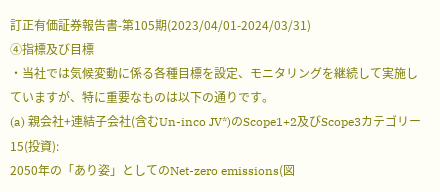訂正有価証券報告書-第105期(2023/04/01-2024/03/31)
④指標及び目標
・当社では気候変動に係る各種目標を設定、モニタリングを継続して実施していますが、特に重要なものは以下の通りです。
(a) 親会社+連結子会社(含むUn-inco JV*)のScope1+2及びScope3カテゴリー15(投資):
2050年の「あり姿」としてのNet-zero emissions(図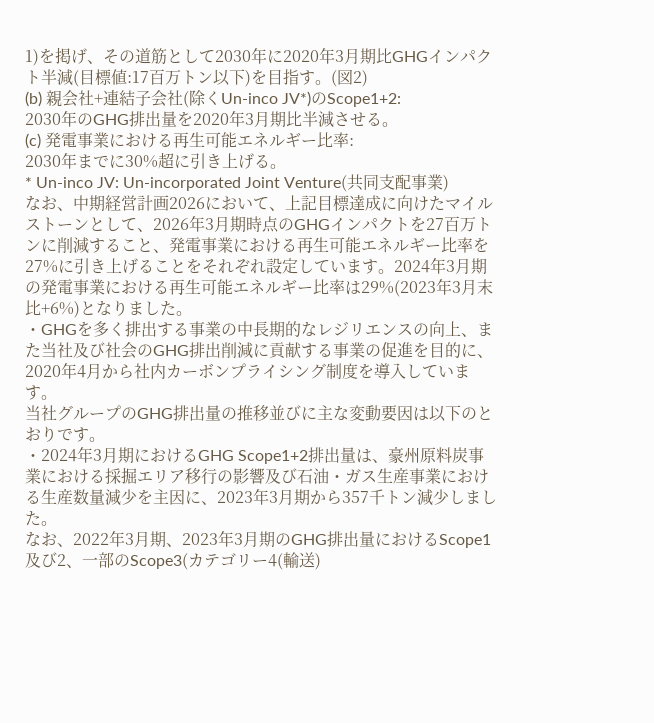1)を掲げ、その道筋として2030年に2020年3月期比GHGインパクト半減(目標値:17百万トン以下)を目指す。(図2)
(b) 親会社+連結子会社(除くUn-inco JV*)のScope1+2:
2030年のGHG排出量を2020年3月期比半減させる。
(c) 発電事業における再生可能エネルギー比率:
2030年までに30%超に引き上げる。
* Un-inco JV: Un-incorporated Joint Venture(共同支配事業)
なお、中期経営計画2026において、上記目標達成に向けたマイルストーンとして、2026年3月期時点のGHGインパクトを27百万トンに削減すること、発電事業における再生可能エネルギー比率を27%に引き上げることをそれぞれ設定しています。2024年3月期の発電事業における再生可能エネルギー比率は29%(2023年3月末比+6%)となりました。
・GHGを多く排出する事業の中長期的なレジリエンスの向上、また当社及び社会のGHG排出削減に貢献する事業の促進を目的に、2020年4月から社内カーボンプライシング制度を導入しています。
当社グループのGHG排出量の推移並びに主な変動要因は以下のとおりです。
・2024年3月期におけるGHG Scope1+2排出量は、豪州原料炭事業における採掘エリア移行の影響及び石油・ガス生産事業における生産数量減少を主因に、2023年3月期から357千トン減少しました。
なお、2022年3月期、2023年3月期のGHG排出量におけるScope1及び2、一部のScope3(カテゴリー4(輸送)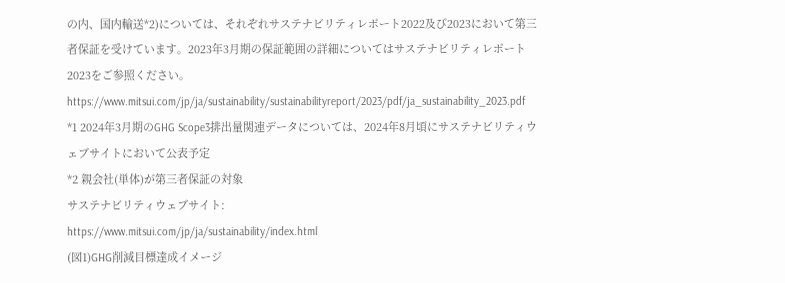の内、国内輸送*2)については、それぞれサステナビリティレポート2022及び2023において第三者保証を受けています。2023年3月期の保証範囲の詳細についてはサステナビリティレポート2023をご参照ください。
https://www.mitsui.com/jp/ja/sustainability/sustainabilityreport/2023/pdf/ja_sustainability_2023.pdf
*1 2024年3月期のGHG Scope3排出量関連データについては、2024年8月頃にサステナビリティウェブサイトにおいて公表予定
*2 親会社(単体)が第三者保証の対象
サステナビリティウェブサイト:
https://www.mitsui.com/jp/ja/sustainability/index.html
(図1)GHG削減目標達成イメージ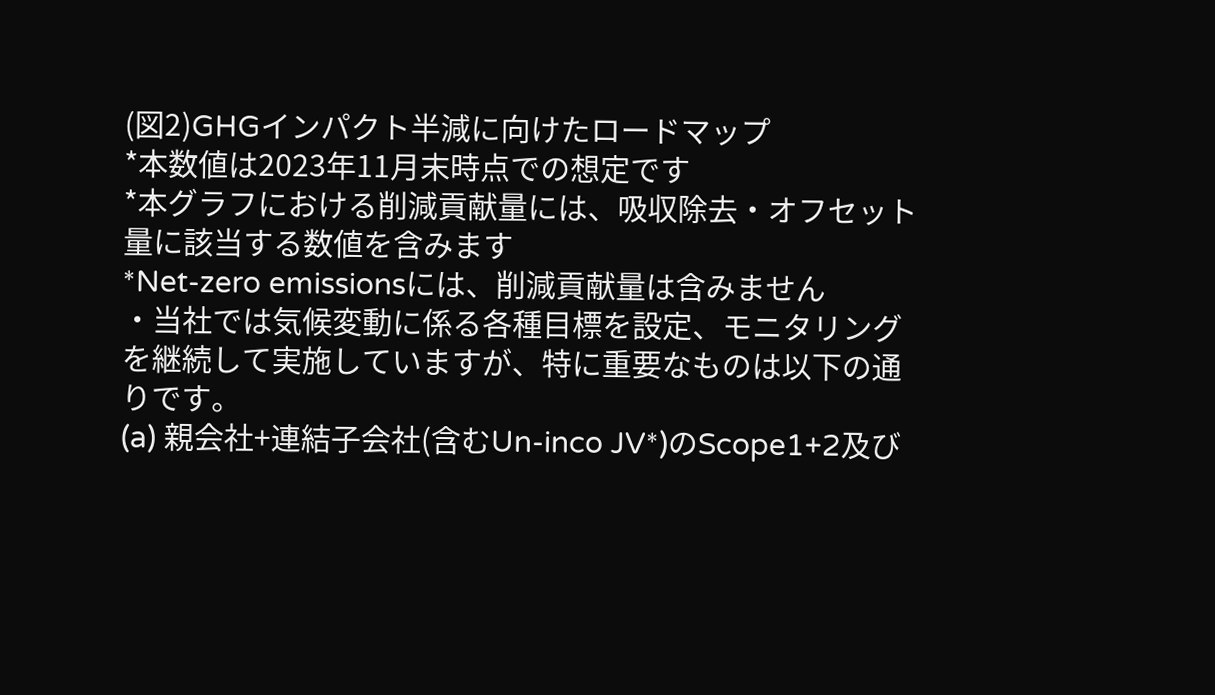(図2)GHGインパクト半減に向けたロードマップ
*本数値は2023年11月末時点での想定です
*本グラフにおける削減貢献量には、吸収除去・オフセット量に該当する数値を含みます
*Net-zero emissionsには、削減貢献量は含みません
・当社では気候変動に係る各種目標を設定、モニタリングを継続して実施していますが、特に重要なものは以下の通りです。
(a) 親会社+連結子会社(含むUn-inco JV*)のScope1+2及び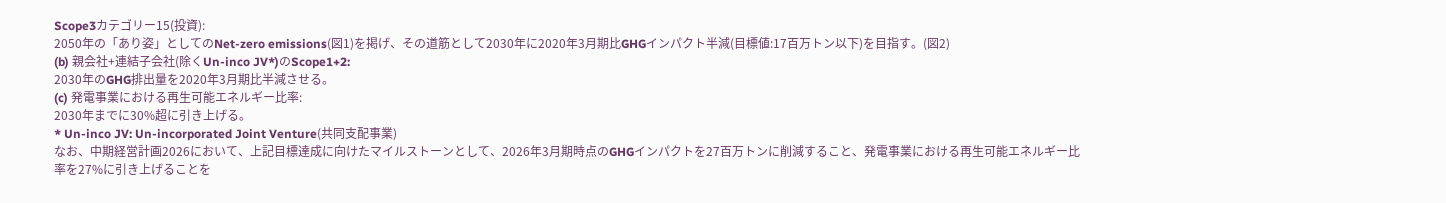Scope3カテゴリー15(投資):
2050年の「あり姿」としてのNet-zero emissions(図1)を掲げ、その道筋として2030年に2020年3月期比GHGインパクト半減(目標値:17百万トン以下)を目指す。(図2)
(b) 親会社+連結子会社(除くUn-inco JV*)のScope1+2:
2030年のGHG排出量を2020年3月期比半減させる。
(c) 発電事業における再生可能エネルギー比率:
2030年までに30%超に引き上げる。
* Un-inco JV: Un-incorporated Joint Venture(共同支配事業)
なお、中期経営計画2026において、上記目標達成に向けたマイルストーンとして、2026年3月期時点のGHGインパクトを27百万トンに削減すること、発電事業における再生可能エネルギー比率を27%に引き上げることを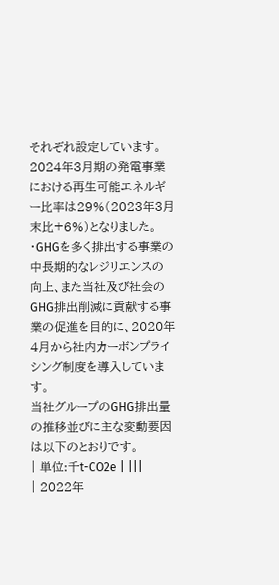それぞれ設定しています。2024年3月期の発電事業における再生可能エネルギー比率は29%(2023年3月末比+6%)となりました。
・GHGを多く排出する事業の中長期的なレジリエンスの向上、また当社及び社会のGHG排出削減に貢献する事業の促進を目的に、2020年4月から社内カーボンプライシング制度を導入しています。
当社グループのGHG排出量の推移並びに主な変動要因は以下のとおりです。
| 単位:千t-CO2e | |||
| 2022年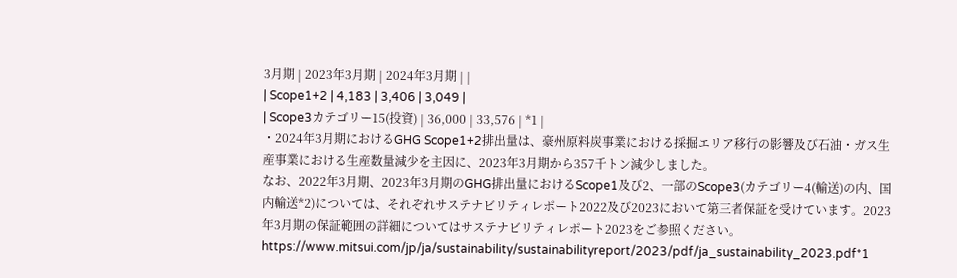3月期 | 2023年3月期 | 2024年3月期 | |
| Scope1+2 | 4,183 | 3,406 | 3,049 |
| Scope3カテゴリー15(投資) | 36,000 | 33,576 | *1 |
・2024年3月期におけるGHG Scope1+2排出量は、豪州原料炭事業における採掘エリア移行の影響及び石油・ガス生産事業における生産数量減少を主因に、2023年3月期から357千トン減少しました。
なお、2022年3月期、2023年3月期のGHG排出量におけるScope1及び2、一部のScope3(カテゴリー4(輸送)の内、国内輸送*2)については、それぞれサステナビリティレポート2022及び2023において第三者保証を受けています。2023年3月期の保証範囲の詳細についてはサステナビリティレポート2023をご参照ください。
https://www.mitsui.com/jp/ja/sustainability/sustainabilityreport/2023/pdf/ja_sustainability_2023.pdf*1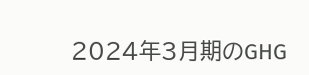2024年3月期のGHG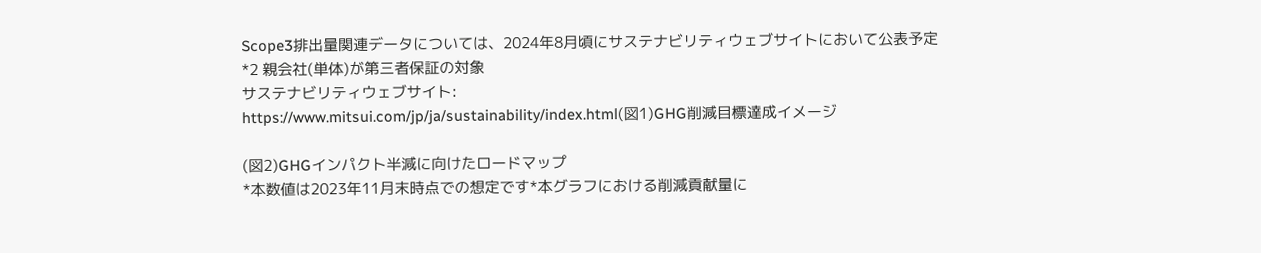Scope3排出量関連データについては、2024年8月頃にサステナビリティウェブサイトにおいて公表予定
*2 親会社(単体)が第三者保証の対象
サステナビリティウェブサイト:
https://www.mitsui.com/jp/ja/sustainability/index.html(図1)GHG削減目標達成イメージ

(図2)GHGインパクト半減に向けたロードマップ
*本数値は2023年11月末時点での想定です*本グラフにおける削減貢献量に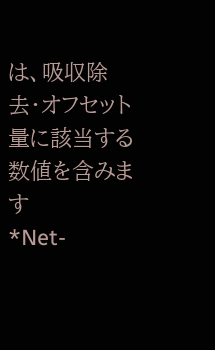は、吸収除去・オフセット量に該当する数値を含みます
*Net-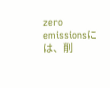zero emissionsには、削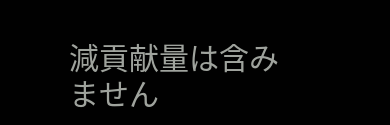減貢献量は含みません